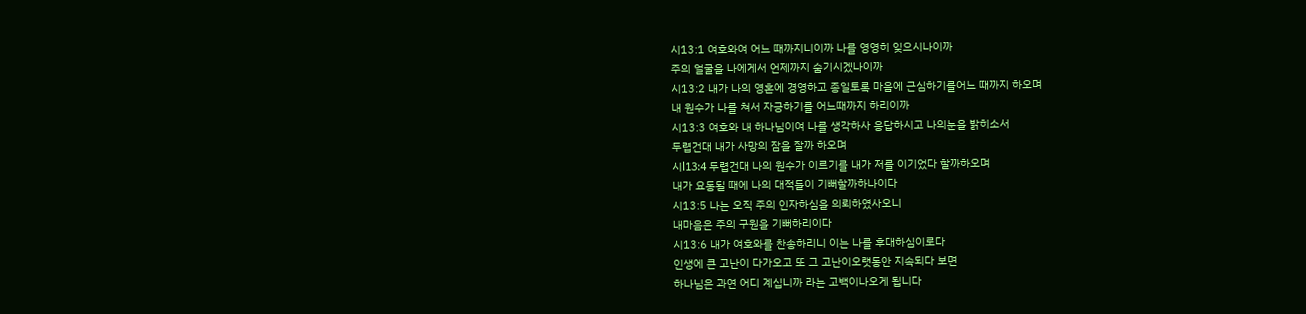시13:1 여호와여 어느 때까지니이까 나를 영영히 잊으시나이까
주의 얼굴을 나에게서 언제까지 숨기시겠나이까
시13:2 내가 나의 영혼에 경영하고 종일토록 마음에 근심하기를어느 때까지 하오며
내 원수가 나를 쳐서 자긍하기를 어느때까지 하리이까
시13:3 여호와 내 하나님이여 나를 생각하사 응답하시고 나의눈을 밝히소서
두렵건대 내가 사망의 잠을 잘까 하오며
시l13:4 두렵건대 나의 원수가 이르기를 내가 저를 이기었다 할까하오며
내가 요동될 때에 나의 대적들이 기뻐할까하나이다
시13:5 나는 오직 주의 인자하심을 의뢰하였사오니
내마음은 주의 구원을 기뻐하리이다
시13:6 내가 여호와를 찬송하리니 이는 나를 후대하심이로다
인생에 큰 고난이 다가오고 또 그 고난이오랫동안 지속되다 보면
하나님은 과연 어디 계십니까 라는 고백이나오게 됩니다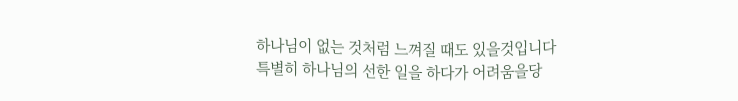하나님이 없는 것처럼 느껴질 때도 있을것입니다
특별히 하나님의 선한 일을 하다가 어려움을당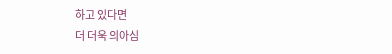하고 있다면
더 더욱 의아심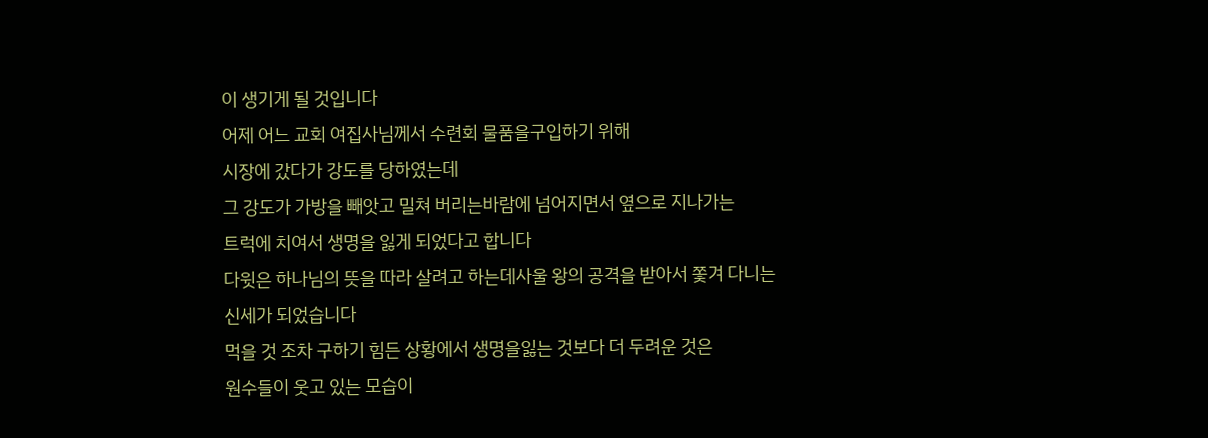이 생기게 될 것입니다
어제 어느 교회 여집사님께서 수련회 물품을구입하기 위해
시장에 갔다가 강도를 당하였는데
그 강도가 가방을 빼앗고 밀쳐 버리는바람에 넘어지면서 옆으로 지나가는
트럭에 치여서 생명을 잃게 되었다고 합니다
다윗은 하나님의 뜻을 따라 살려고 하는데사울 왕의 공격을 받아서 쫓겨 다니는
신세가 되었습니다
먹을 것 조차 구하기 힘든 상황에서 생명을잃는 것보다 더 두려운 것은
원수들이 웃고 있는 모습이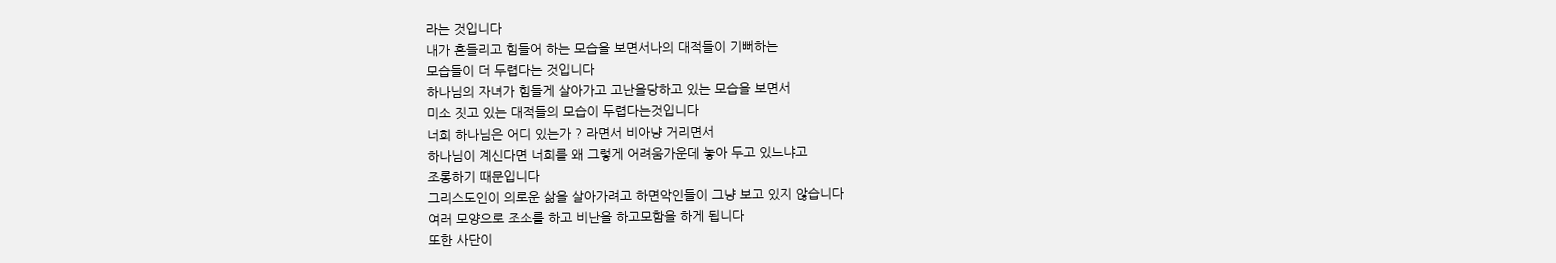라는 것입니다
내가 흔들리고 힘들어 하는 모습을 보면서나의 대적들이 기뻐하는
모습들이 더 두렵다는 것입니다
하나님의 자녀가 힘들게 살아가고 고난을당하고 있는 모습을 보면서
미소 짓고 있는 대적들의 모습이 두렵다는것입니다
너희 하나님은 어디 있는가 ? 라면서 비아냥 거리면서
하나님이 계신다면 너희를 왜 그렇게 어려움가운데 놓아 두고 있느냐고
조롱하기 때문입니다
그리스도인이 의로운 삶을 살아가려고 하면악인들이 그냥 보고 있지 않습니다
여러 모양으로 조소를 하고 비난을 하고모함을 하게 됩니다
또한 사단이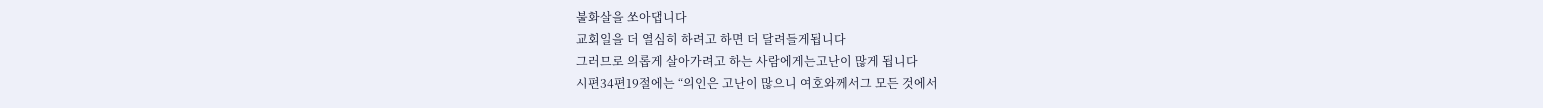불화살을 쏘아댑니다
교회일을 더 열심히 하려고 하면 더 달려들게됩니다
그러므로 의롭게 살아가려고 하는 사람에게는고난이 많게 됩니다
시편34편19절에는 “의인은 고난이 많으니 여호와께서그 모든 것에서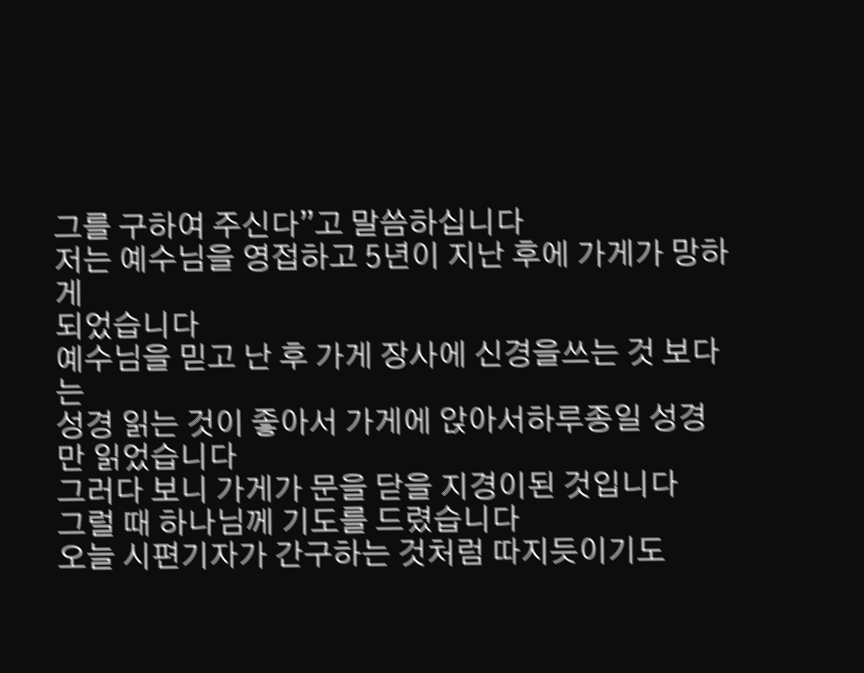그를 구하여 주신다”고 말씀하십니다
저는 예수님을 영접하고 5년이 지난 후에 가게가 망하게
되었습니다
예수님을 믿고 난 후 가게 장사에 신경을쓰는 것 보다는
성경 읽는 것이 좋아서 가게에 앉아서하루종일 성경만 읽었습니다
그러다 보니 가게가 문을 닫을 지경이된 것입니다
그럴 때 하나님께 기도를 드렸습니다
오늘 시편기자가 간구하는 것처럼 따지듯이기도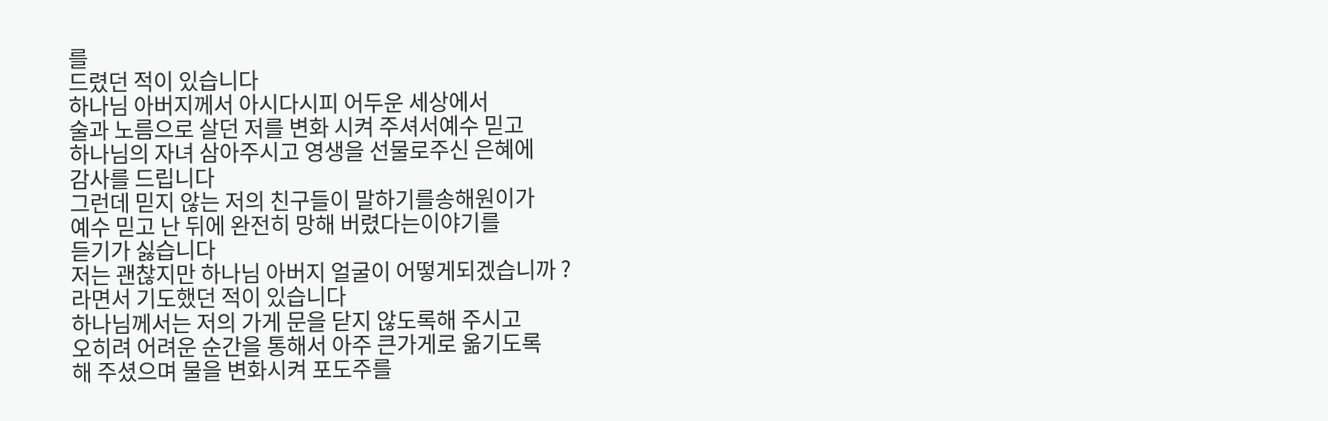를
드렸던 적이 있습니다
하나님 아버지께서 아시다시피 어두운 세상에서
술과 노름으로 살던 저를 변화 시켜 주셔서예수 믿고
하나님의 자녀 삼아주시고 영생을 선물로주신 은혜에
감사를 드립니다
그런데 믿지 않는 저의 친구들이 말하기를송해원이가
예수 믿고 난 뒤에 완전히 망해 버렸다는이야기를
듣기가 싫습니다
저는 괜찮지만 하나님 아버지 얼굴이 어떻게되겠습니까 ?
라면서 기도했던 적이 있습니다
하나님께서는 저의 가게 문을 닫지 않도록해 주시고
오히려 어려운 순간을 통해서 아주 큰가게로 옮기도록
해 주셨으며 물을 변화시켜 포도주를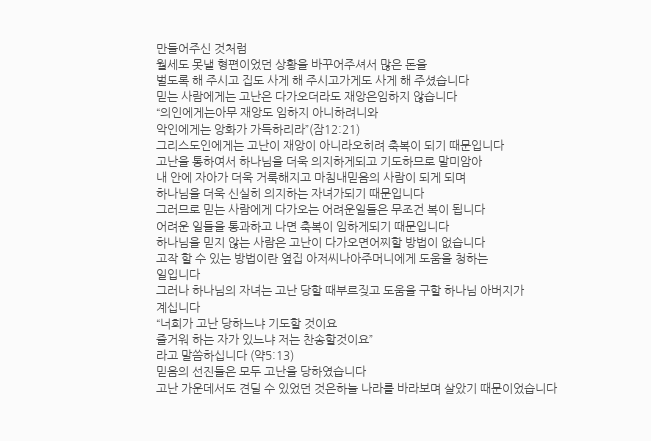만들어주신 것처럼
월세도 못낼 형편이었던 상황을 바꾸어주셔서 많은 돈을
벌도록 해 주시고 집도 사게 해 주시고가게도 사게 해 주셨습니다
믿는 사람에게는 고난은 다가오더라도 재앙은임하지 않습니다
“의인에게는아무 재앙도 임하지 아니하려니와
악인에게는 앙화가 가득하리라”(잠12:21)
그리스도인에게는 고난이 재앙이 아니라오히려 축복이 되기 때문입니다
고난을 통하여서 하나님을 더욱 의지하게되고 기도하므로 말미암아
내 안에 자아가 더욱 거룩해지고 마침내믿음의 사람이 되게 되며
하나님을 더욱 신실히 의지하는 자녀가되기 때문입니다
그러므로 믿는 사람에게 다가오는 어려운일들은 무조건 복이 됩니다
어려운 일들을 통과하고 나면 축복이 임하게되기 때문입니다
하나님을 믿지 않는 사람은 고난이 다가오면어찌할 방법이 없습니다
고작 할 수 있는 방법이란 옆집 아저씨나아주머니에게 도움을 청하는
일입니다
그러나 하나님의 자녀는 고난 당할 때부르짖고 도움을 구할 하나님 아버지가
계십니다
“너희가 고난 당하느냐 기도할 것이요
즐거워 하는 자가 있느냐 저는 찬송할것이요”
라고 말씀하십니다 (약5:13)
믿음의 선진들은 모두 고난을 당하였습니다
고난 가운데서도 견딜 수 있었던 것은하늘 나라를 바라보며 살았기 때문이었습니다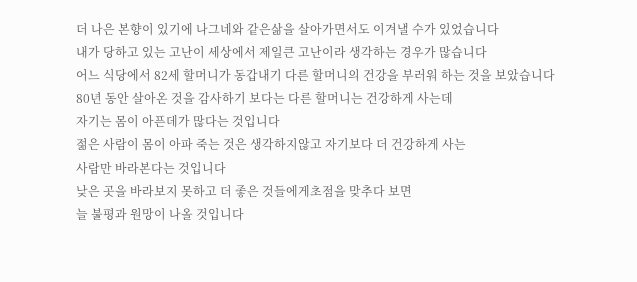더 나은 본향이 있기에 나그네와 같은삶을 살아가면서도 이겨낼 수가 있었습니다
내가 당하고 있는 고난이 세상에서 제일큰 고난이라 생각하는 경우가 많습니다
어느 식당에서 82세 할머니가 동갑내기 다른 할머니의 건강을 부러워 하는 것을 보았습니다
80년 동안 살아온 것을 감사하기 보다는 다른 할머니는 건강하게 사는데
자기는 몸이 아픈데가 많다는 것입니다
젊은 사람이 몸이 아파 죽는 것은 생각하지않고 자기보다 더 건강하게 사는
사람만 바라본다는 것입니다
낮은 곳을 바라보지 못하고 더 좋은 것들에게초점을 맞추다 보면
늘 불평과 원망이 나올 것입니다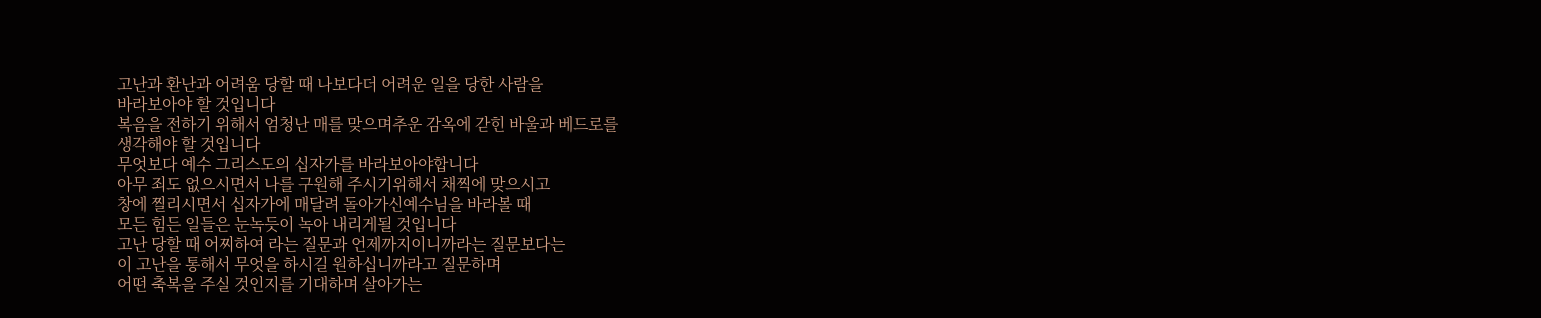고난과 환난과 어려움 당할 때 나보다더 어려운 일을 당한 사람을
바라보아야 할 것입니다
복음을 전하기 위해서 엄청난 매를 맞으며추운 감옥에 갇힌 바울과 베드로를
생각해야 할 것입니다
무엇보다 예수 그리스도의 십자가를 바라보아야합니다
아무 죄도 없으시면서 나를 구원해 주시기위해서 채찍에 맞으시고
창에 찔리시면서 십자가에 매달려 돌아가신예수님을 바라볼 때
모든 힘든 일들은 눈녹듯이 녹아 내리게될 것입니다
고난 당할 때 어찌하여 라는 질문과 언제까지이니까라는 질문보다는
이 고난을 통해서 무엇을 하시길 원하십니까라고 질문하며
어떤 축복을 주실 것인지를 기대하며 살아가는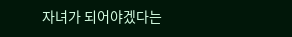자녀가 되어야겠다는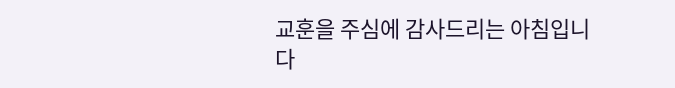교훈을 주심에 감사드리는 아침입니다